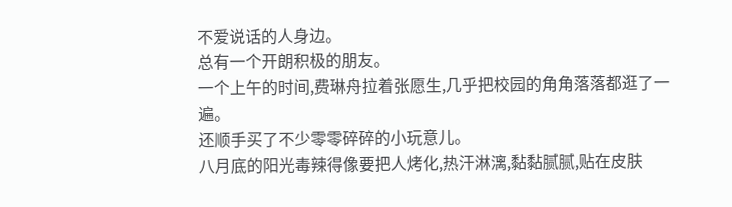不爱说话的人身边。
总有一个开朗积极的朋友。
一个上午的时间,费琳舟拉着张愿生,几乎把校园的角角落落都逛了一遍。
还顺手买了不少零零碎碎的小玩意儿。
八月底的阳光毒辣得像要把人烤化,热汗淋漓,黏黏腻腻,贴在皮肤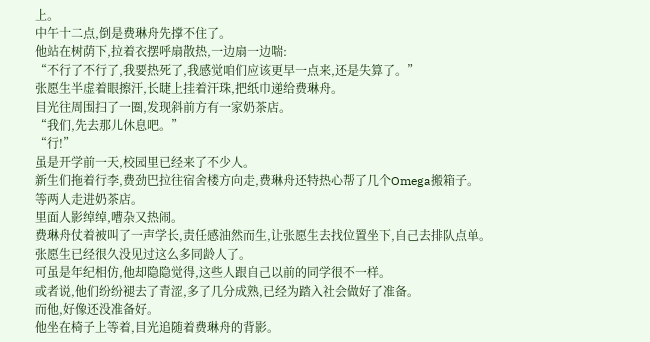上。
中午十二点,倒是费琳舟先撑不住了。
他站在树荫下,拉着衣摆呼扇散热,一边扇一边喘:
“不行了不行了,我要热死了,我感觉咱们应该更早一点来,还是失算了。”
张愿生半虚着眼擦汗,长睫上挂着汗珠,把纸巾递给费琳舟。
目光往周围扫了一圈,发现斜前方有一家奶茶店。
“我们,先去那儿休息吧。”
“行!”
虽是开学前一天,校园里已经来了不少人。
新生们拖着行李,费劲巴拉往宿舍楼方向走,费琳舟还特热心帮了几个Omega搬箱子。
等两人走进奶茶店。
里面人影绰绰,嘈杂又热闹。
费琳舟仗着被叫了一声学长,责任感油然而生,让张愿生去找位置坐下,自己去排队点单。
张愿生已经很久没见过这么多同龄人了。
可虽是年纪相仿,他却隐隐觉得,这些人跟自己以前的同学很不一样。
或者说,他们纷纷褪去了青涩,多了几分成熟,已经为踏入社会做好了准备。
而他,好像还没准备好。
他坐在椅子上等着,目光追随着费琳舟的背影。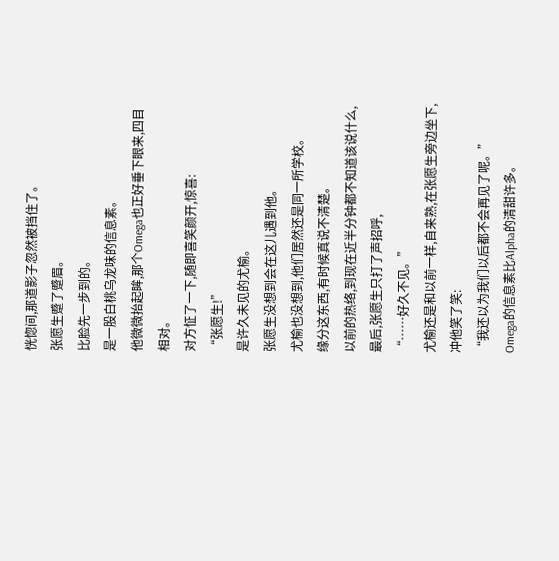恍惚间,那道影子忽然被挡住了。
张愿生蹙了蹙眉。
比脸先一步到的。
是一股白桃乌龙味的信息素。
他微微抬起眸,那个Omega也正好垂下眼来,四目相对。
对方怔了一下,随即喜笑颜开,惊喜:
“张愿生!”
是许久未见的尤榆。
张愿生没想到会在这儿遇到他。
尤榆也没想到,他们居然还是同一所学校。
缘分这东西,有时候真说不清楚。
以前的热络,到现在近半分钟都不知道该说什么,最后,张愿生只打了声招呼,
“……好久不见。”
尤榆还是和以前一样,自来熟,在张愿生旁边坐下,冲他笑了笑:
“我还以为我们以后都不会再见了呢。”
Omega的信息素比Alpha的清甜许多。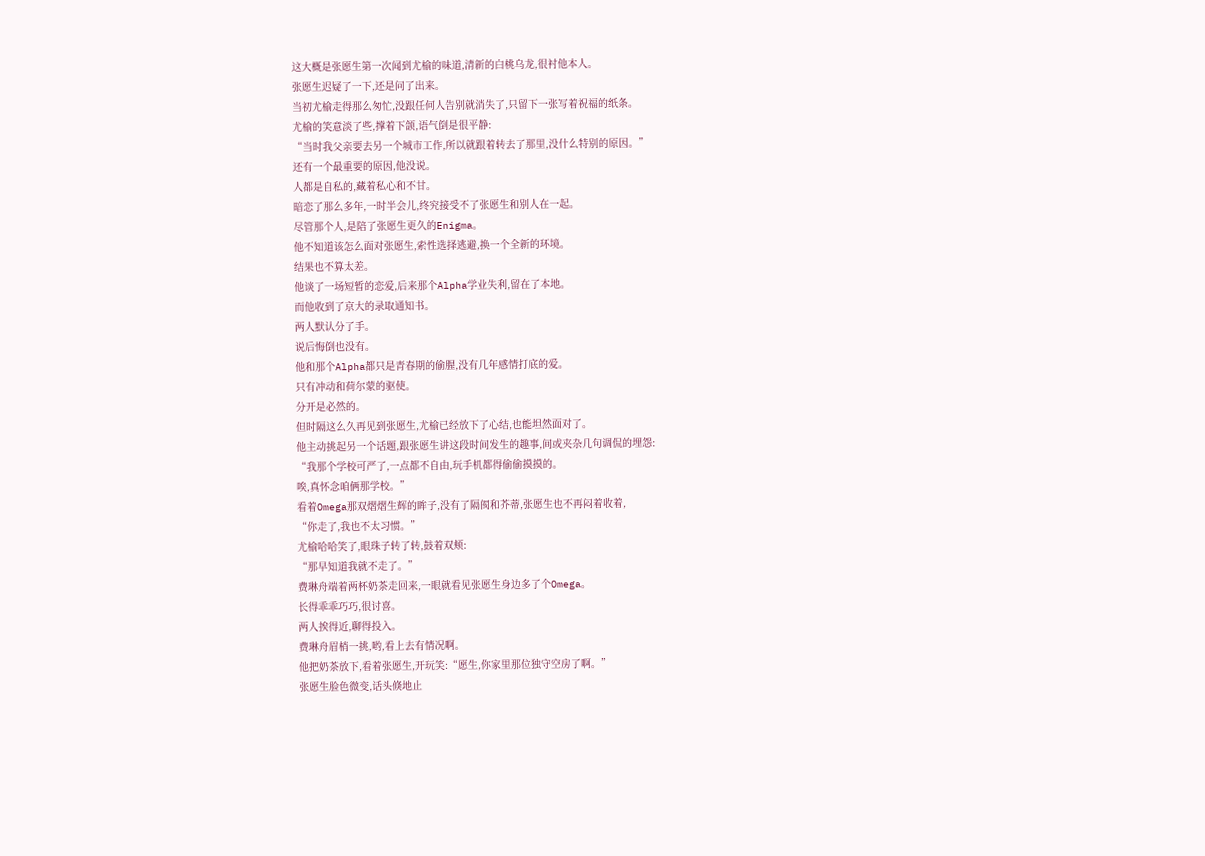这大概是张愿生第一次闻到尤榆的味道,清新的白桃乌龙,很衬他本人。
张愿生迟疑了一下,还是问了出来。
当初尤榆走得那么匆忙,没跟任何人告别就消失了,只留下一张写着祝福的纸条。
尤榆的笑意淡了些,撑着下颌,语气倒是很平静:
“当时我父亲要去另一个城市工作,所以就跟着转去了那里,没什么特别的原因。”
还有一个最重要的原因,他没说。
人都是自私的,藏着私心和不甘。
暗恋了那么多年,一时半会儿,终究接受不了张愿生和别人在一起。
尽管那个人,是陪了张愿生更久的Enigma。
他不知道该怎么面对张愿生,索性选择逃避,换一个全新的环境。
结果也不算太差。
他谈了一场短暂的恋爱,后来那个Alpha学业失利,留在了本地。
而他收到了京大的录取通知书。
两人默认分了手。
说后悔倒也没有。
他和那个Alpha都只是青春期的偷腥,没有几年感情打底的爱。
只有冲动和荷尔蒙的驱使。
分开是必然的。
但时隔这么久再见到张愿生,尤榆已经放下了心结,也能坦然面对了。
他主动挑起另一个话题,跟张愿生讲这段时间发生的趣事,间或夹杂几句调侃的埋怨:
“我那个学校可严了,一点都不自由,玩手机都得偷偷摸摸的。
唉,真怀念咱俩那学校。”
看着Omega那双熠熠生辉的眸子,没有了隔阂和芥蒂,张愿生也不再闷着收着,
“你走了,我也不太习惯。”
尤榆哈哈笑了,眼珠子转了转,鼓着双颊:
“那早知道我就不走了。”
费琳舟端着两杯奶茶走回来,一眼就看见张愿生身边多了个Omega。
长得乖乖巧巧,很讨喜。
两人挨得近,聊得投入。
费琳舟眉梢一挑,哟,看上去有情况啊。
他把奶茶放下,看着张愿生,开玩笑:“愿生,你家里那位独守空房了啊。”
张愿生脸色微变,话头倏地止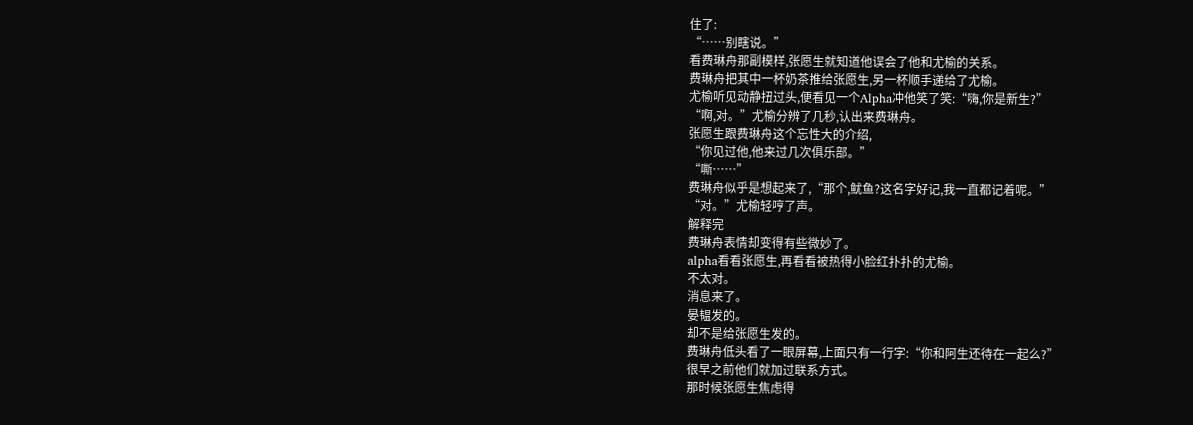住了:
“……别瞎说。”
看费琳舟那副模样,张愿生就知道他误会了他和尤榆的关系。
费琳舟把其中一杯奶茶推给张愿生,另一杯顺手递给了尤榆。
尤榆听见动静扭过头,便看见一个Alpha冲他笑了笑:“嗨,你是新生?”
“啊,对。”尤榆分辨了几秒,认出来费琳舟。
张愿生跟费琳舟这个忘性大的介绍,
“你见过他,他来过几次俱乐部。”
“嘶……”
费琳舟似乎是想起来了,“那个,鱿鱼?这名字好记,我一直都记着呢。”
“对。”尤榆轻哼了声。
解释完
费琳舟表情却变得有些微妙了。
alpha看看张愿生,再看看被热得小脸红扑扑的尤榆。
不太对。
消息来了。
晏韫发的。
却不是给张愿生发的。
费琳舟低头看了一眼屏幕,上面只有一行字:“你和阿生还待在一起么?”
很早之前他们就加过联系方式。
那时候张愿生焦虑得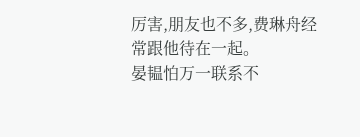厉害,朋友也不多,费琳舟经常跟他待在一起。
晏韫怕万一联系不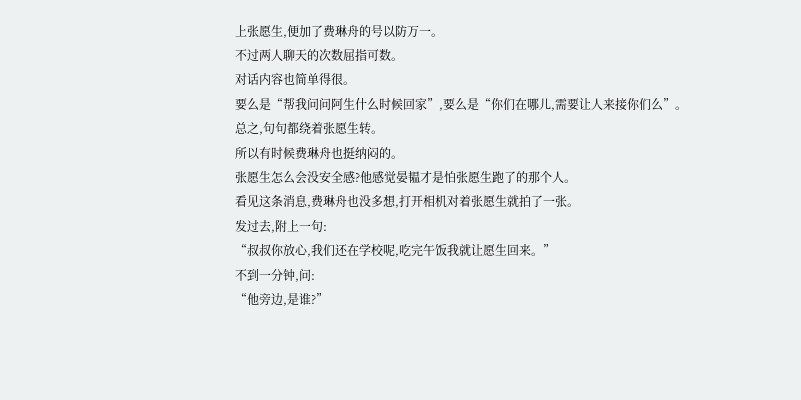上张愿生,便加了费琳舟的号以防万一。
不过两人聊天的次数屈指可数。
对话内容也简单得很。
要么是“帮我问问阿生什么时候回家”,要么是“你们在哪儿,需要让人来接你们么”。
总之,句句都绕着张愿生转。
所以有时候费琳舟也挺纳闷的。
张愿生怎么会没安全感?他感觉晏韫才是怕张愿生跑了的那个人。
看见这条消息,费琳舟也没多想,打开相机对着张愿生就拍了一张。
发过去,附上一句:
“叔叔你放心,我们还在学校呢,吃完午饭我就让愿生回来。”
不到一分钟,问:
“他旁边,是谁?”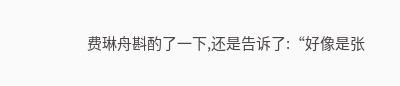费琳舟斟酌了一下,还是告诉了:“好像是张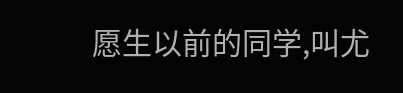愿生以前的同学,叫尤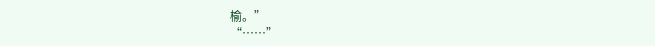榆。”
“……”